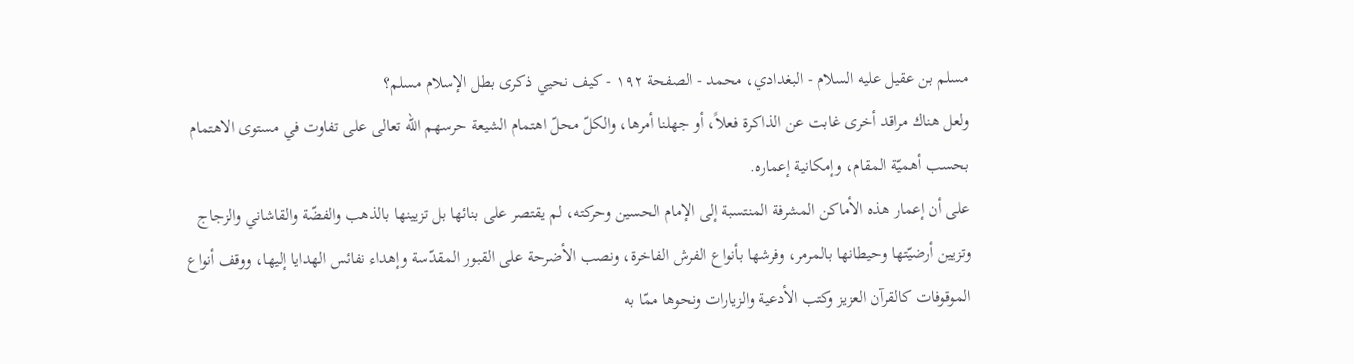مسلم بن عقيل عليه السلام - البغدادي، محمد - الصفحة ١٩٢ - كيف نحيي ذكرى بطل الإسلام مسلم؟
ولعل هناك مراقد أخرى غابت عن الذاكرة فعلاً، أو جهلنا أمرها، والكلّ محلّ اهتمام الشيعة حرسهم الله تعالى على تفاوت في مستوى الاهتمام بحسب أهميّة المقام، وإمكانية إعماره.
على أن إعمار هذه الأماكن المشرفة المنتسبة إلى الإمام الحسين وحركته، لم يقتصر على بنائها بل تزيينها بالذهب والفضّة والقاشاني والزجاج وتزيين أرضيّتها وحيطانها بالمرمر، وفرشها بأنواع الفرش الفاخرة، ونصب الأضرحة على القبور المقدّسة وإهداء نفائس الهدايا إليها، ووقف أنواع الموقوفات كالقرآن العزيز وكتب الأدعية والزيارات ونحوها ممّا به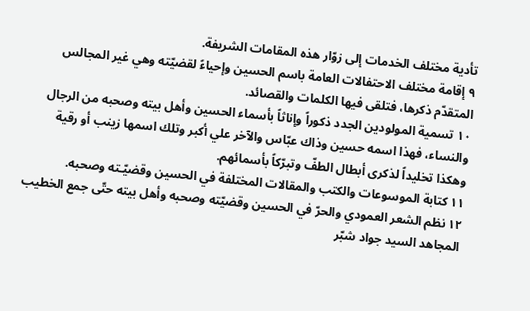تأدية مختلف الخدمات إلى زوّار هذه المقامات الشريفة.
٩ إقامة مختلف الاحتفالات العامة باسم الحسين وإحياءً لقضيّته وهي غير المجالس المتقدّم ذكرها، فتلقى فيها الكلمات والقصائد.
١٠ تسمية المولودين الجدد ذكوراً وإناثاً بأسماء الحسين وأهل بيته وصحبه من الرجال والنساء، فهذا اسمه حسين وذاك عبّاس والآخر علي أكبر وتلك اسمها زينب أو رقية وهكذا تخليداً لذكرى أبطال الطفّ وتبرّكاً بأسمائهم.
١١ كتابة الموسوعات والكتب والمقالات المختلفة في الحسين وقضيّـته وصحبه.
١٢ نظم الشعر العمودي والحرّ في الحسين وقضيّته وصحبه وأهل بيته حتّى جمع الخطيب المجاهد السيد جواد شبّر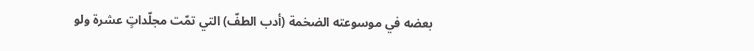بعضه في موسوعته الضخمة (أدب الطفّ) التي تمّت مجلّداتٍ عشرة ولو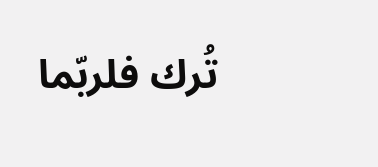تُرك فلربّما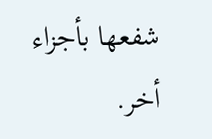شفعها بأجزاء أخر.